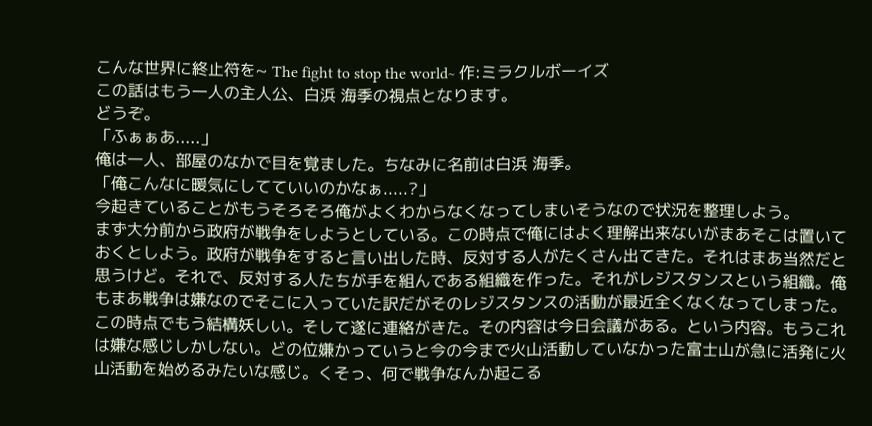こんな世界に終止符を~ The fight to stop the world~ 作:ミラクルボーイズ
この話はもう一人の主人公、白浜 海季の視点となります。
どうぞ。
「ふぁぁあ.....」
俺は一人、部屋のなかで目を覚ました。ちなみに名前は白浜 海季。
「俺こんなに暖気にしてていいのかなぁ.....?」
今起きていることがもうそろそろ俺がよくわからなくなってしまいそうなので状況を整理しよう。
まず大分前から政府が戦争をしようとしている。この時点で俺にはよく理解出来ないがまあそこは置いておくとしよう。政府が戦争をすると言い出した時、反対する人がたくさん出てきた。それはまあ当然だと思うけど。それで、反対する人たちが手を組んである組織を作った。それがレジスタンスという組織。俺もまあ戦争は嫌なのでそこに入っていた訳だがそのレジスタンスの活動が最近全くなくなってしまった。この時点でもう結構妖しい。そして遂に連絡がきた。その内容は今日会議がある。という内容。もうこれは嫌な感じしかしない。どの位嫌かっていうと今の今まで火山活動していなかった富士山が急に活発に火山活動を始めるみたいな感じ。くそっ、何で戦争なんか起こる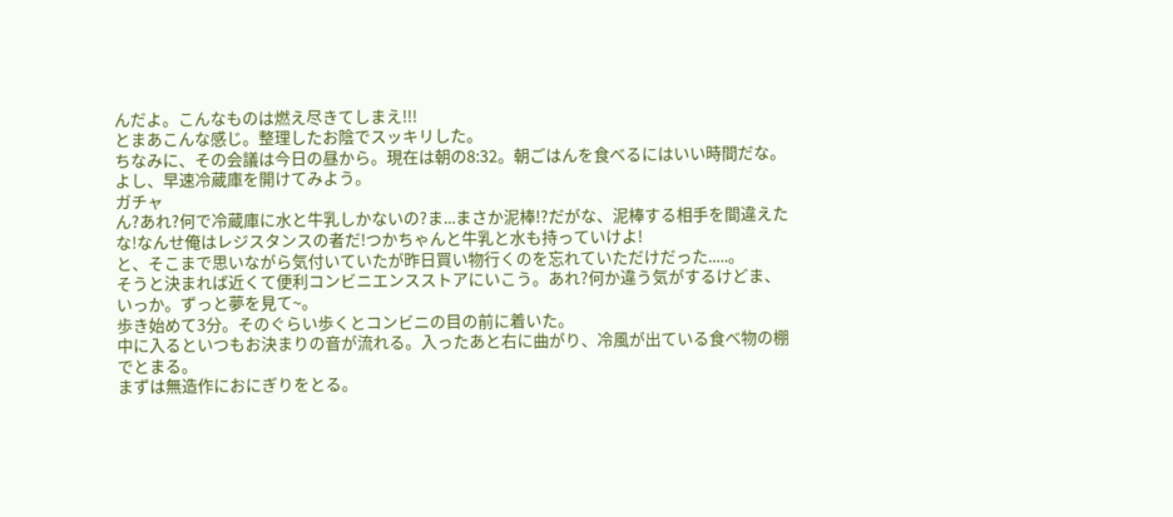んだよ。こんなものは燃え尽きてしまえ!!!
とまあこんな感じ。整理したお陰でスッキリした。
ちなみに、その会議は今日の昼から。現在は朝の8:32。朝ごはんを食べるにはいい時間だな。よし、早速冷蔵庫を開けてみよう。
ガチャ
ん?あれ?何で冷蔵庫に水と牛乳しかないの?ま...まさか泥棒!?だがな、泥棒する相手を間違えたな!なんせ俺はレジスタンスの者だ!つかちゃんと牛乳と水も持っていけよ!
と、そこまで思いながら気付いていたが昨日買い物行くのを忘れていただけだった.....。
そうと決まれば近くて便利コンビニエンスストアにいこう。あれ?何か違う気がするけどま、いっか。ずっと夢を見て~。
歩き始めて3分。そのぐらい歩くとコンビニの目の前に着いた。
中に入るといつもお決まりの音が流れる。入ったあと右に曲がり、冷風が出ている食べ物の棚でとまる。
まずは無造作におにぎりをとる。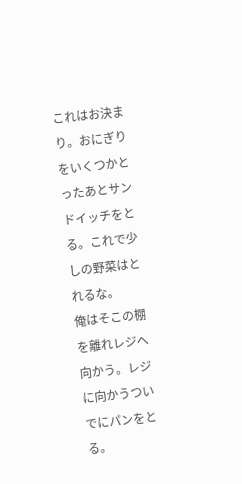これはお決まり。おにぎりをいくつかとったあとサンドイッチをとる。これで少しの野菜はとれるな。
俺はそこの棚を離れレジへ向かう。レジに向かうついでにパンをとる。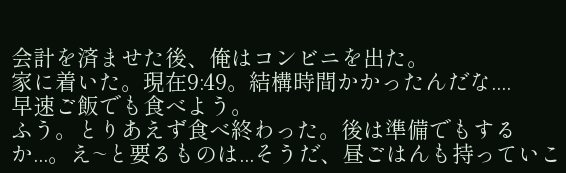会計を済ませた後、俺はコンビニを出た。
家に着いた。現在9:49。結構時間かかったんだな....
早速ご飯でも食べよう。
ふう。とりあえず食べ終わった。後は準備でもするか...。え~と要るものは...そうだ、昼ごはんも持っていこ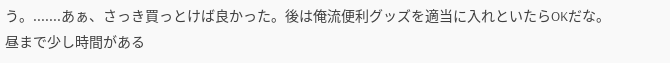う。.......あぁ、さっき買っとけば良かった。後は俺流便利グッズを適当に入れといたらOKだな。
昼まで少し時間がある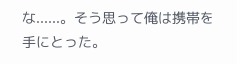な......。そう思って俺は携帯を手にとった。